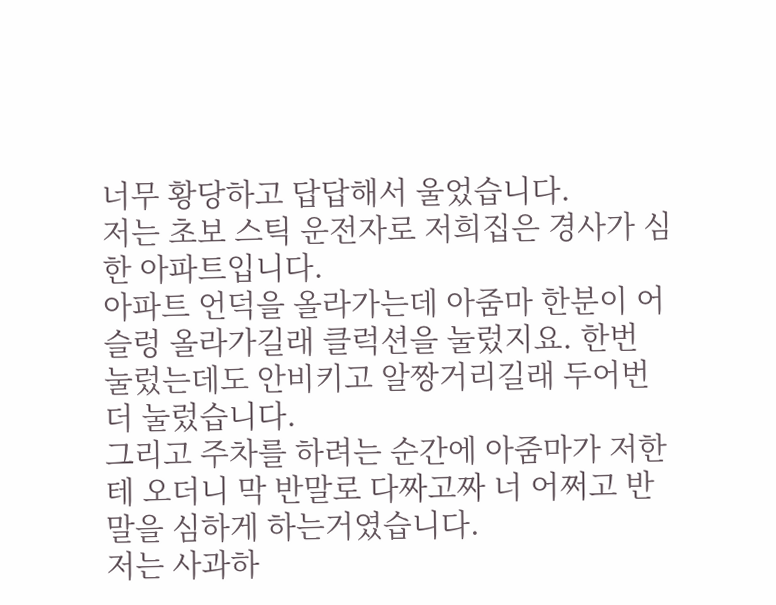너무 황당하고 답답해서 울었습니다.
저는 초보 스틱 운전자로 저희집은 경사가 심한 아파트입니다.
아파트 언덕을 올라가는데 아줌마 한분이 어슬렁 올라가길래 클럭션을 눌렀지요. 한번 눌렀는데도 안비키고 알짱거리길래 두어번 더 눌렀습니다.
그리고 주차를 하려는 순간에 아줌마가 저한테 오더니 막 반말로 다짜고짜 너 어쩌고 반말을 심하게 하는거였습니다.
저는 사과하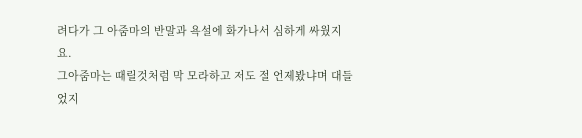려다가 그 아줌마의 반말과 욕설에 화가나서 심하게 싸웠지요.
그아줌마는 때릴것처럼 막 모라하고 저도 절 언제봤냐며 대들었지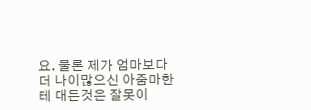요. 물론 제가 엄마보다 더 나이많으신 아줌마한테 대든것은 잘못이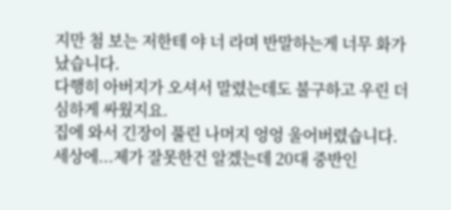지만 첨 보는 저한테 야 너 라며 반말하는게 너무 화가 났습니다.
다행히 아버지가 오셔서 말렸는데도 불구하고 우린 더 심하게 싸웠지요.
집에 와서 긴장이 풀린 나머지 엉엉 울어버렸습니다.
세상에...제가 잘못한건 알겠는데 20대 중반인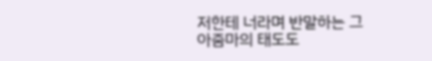저한테 너라며 반말하는 그 아줌마의 태도도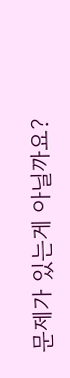문제가 있는게 아닐까요?